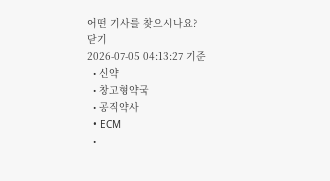어떤 기사를 찾으시나요?
닫기
2026-07-05 04:13:27 기준
  • 신약
  • 창고형약국
  • 공직약사
  • ECM
  •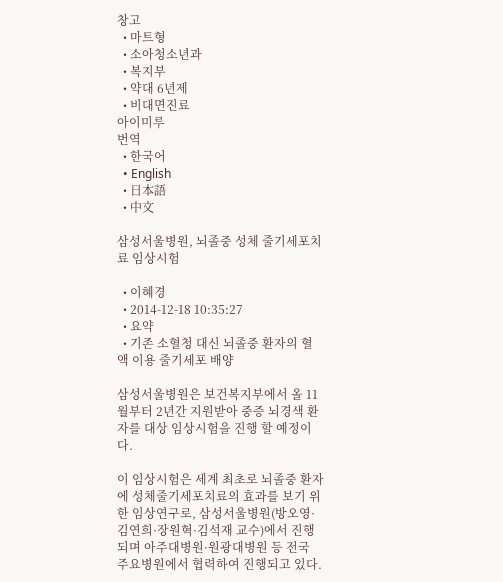창고
  • 마트형
  • 소아청소년과
  • 복지부
  • 약대 6년제
  • 비대면진료
아이미루
번역
  • 한국어
  • English
  • 日本語
  • 中文

삼성서울병원, 뇌졸중 성체 줄기세포치료 임상시험

  • 이혜경
  • 2014-12-18 10:35:27
  • 요약
  • 기존 소혈청 대신 뇌졸중 환자의 혈액 이용 줄기세포 배양

삼성서울병원은 보건복지부에서 올 11월부터 2년간 지원받아 중증 뇌경색 환자를 대상 임상시험을 진행 할 예정이다.

이 임상시험은 세계 최초로 뇌졸중 환자에 성체줄기세포치료의 효과를 보기 위한 임상연구로, 삼성서울병원(방오영·김연희·장원혁·김석재 교수)에서 진행되며 아주대병원·원광대병원 등 전국 주요병원에서 협력하여 진행되고 있다.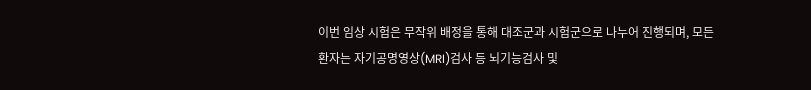이번 임상 시험은 무작위 배정을 통해 대조군과 시험군으로 나누어 진행되며, 모든 환자는 자기공명영상(MRI)검사 등 뇌기능검사 및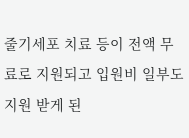줄기세포 치료 등이 전액 무료로 지원되고 입원비 일부도 지원 받게 된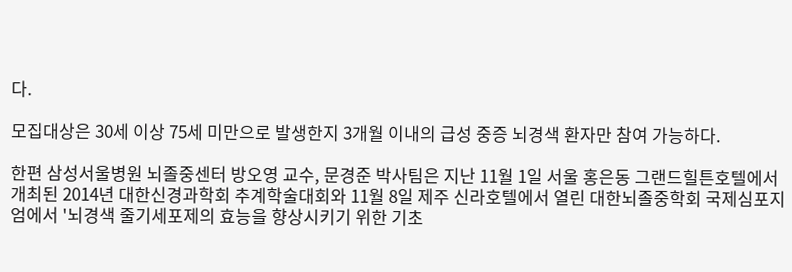다.

모집대상은 30세 이상 75세 미만으로 발생한지 3개월 이내의 급성 중증 뇌경색 환자만 참여 가능하다.

한편 삼성서울병원 뇌졸중센터 방오영 교수, 문경준 박사팀은 지난 11월 1일 서울 홍은동 그랜드힐튼호텔에서 개최된 2014년 대한신경과학회 추계학술대회와 11월 8일 제주 신라호텔에서 열린 대한뇌졸중학회 국제심포지엄에서 '뇌경색 줄기세포제의 효능을 향상시키기 위한 기초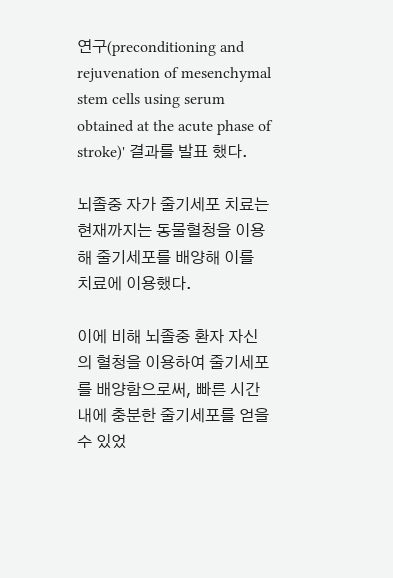연구(preconditioning and rejuvenation of mesenchymal stem cells using serum obtained at the acute phase of stroke)' 결과를 발표 했다.

뇌졸중 자가 줄기세포 치료는 현재까지는 동물혈청을 이용해 줄기세포를 배양해 이를 치료에 이용했다.

이에 비해 뇌졸중 환자 자신의 혈청을 이용하여 줄기세포를 배양함으로써, 빠른 시간 내에 충분한 줄기세포를 얻을 수 있었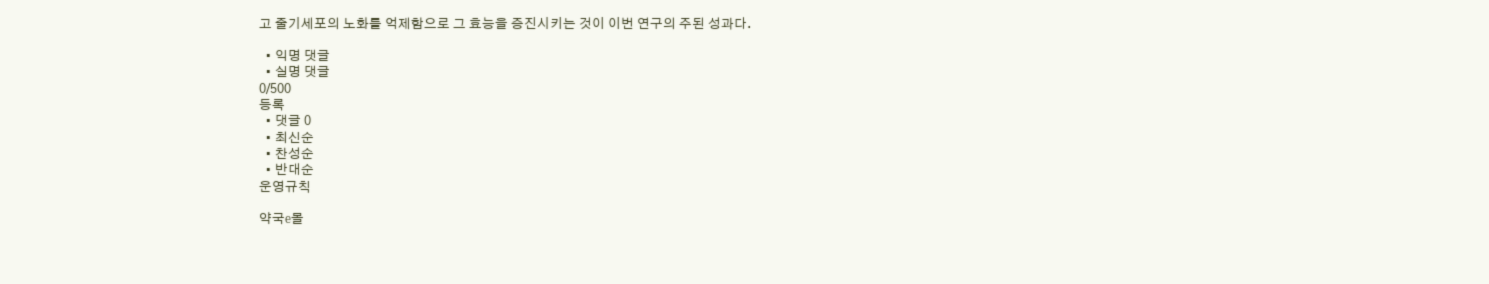고 줄기세포의 노화를 억제함으로 그 효능을 증진시키는 것이 이번 연구의 주된 성과다.

  • 익명 댓글
  • 실명 댓글
0/500
등록
  • 댓글 0
  • 최신순
  • 찬성순
  • 반대순
운영규칙

약국e몰